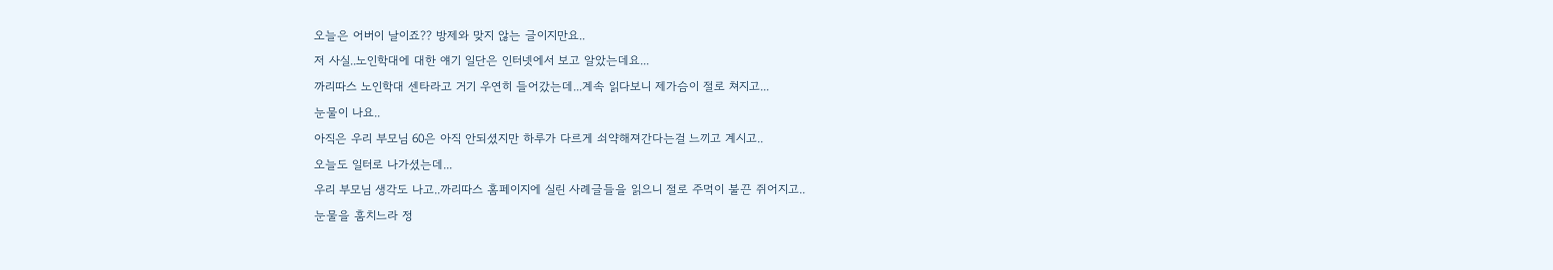오늘은 어버이 날이죠?? 방제와 맞지 않는 글이지만요..
저 사실..노인학대에 대한 얘기 일단은 인터넷에서 보고 알았는데요...
까리따스 노인학대 센타라고 거기 우연히 들어갔는데...계속 읽다보니 제가슴이 절로 쳐지고...
눈물이 나요..
아직은 우리 부모님 60은 아직 안되셨지만 하루가 다르게 쇠약해져간다는걸 느끼고 계시고..
오늘도 일터로 나가셨는데...
우리 부모님 생각도 나고..까리따스 홈페이지에 실린 사례글들을 읽으니 절로 주먹이 불끈 쥐어지고..
눈물을 훔치느라 정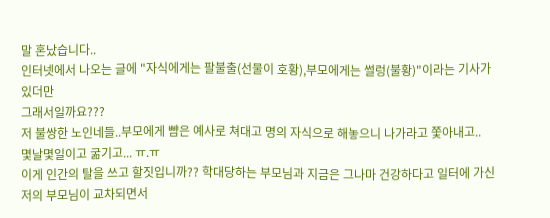말 혼났습니다..
인터넷에서 나오는 글에 "자식에게는 팔불출(선물이 호황),부모에게는 썰렁(불황)"이라는 기사가 있더만
그래서일까요???
저 불쌍한 노인네들..부모에게 뺨은 예사로 쳐대고 명의 자식으로 해놓으니 나가라고 쫓아내고..
몇날몇일이고 굶기고... ㅠ.ㅠ
이게 인간의 탈을 쓰고 할짓입니까?? 학대당하는 부모님과 지금은 그나마 건강하다고 일터에 가신 저의 부모님이 교차되면서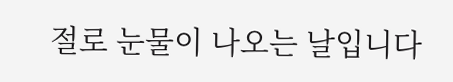절로 눈물이 나오는 날입니다